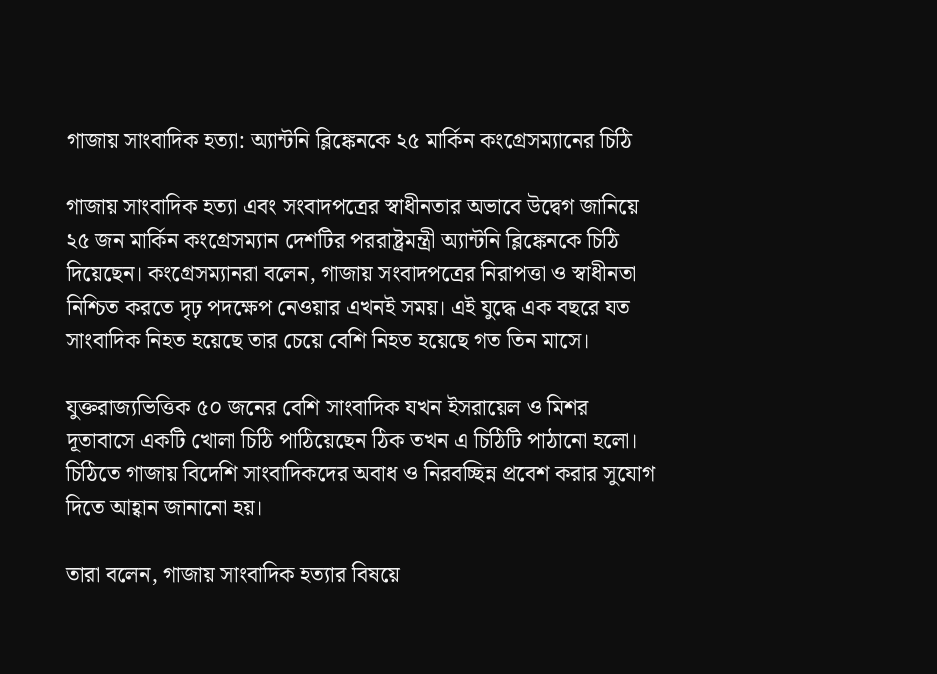গাজায় সাংবাদিক হত্যা: অ্যান্টনি ব্লিঙ্কেনকে ২৫ মার্কিন কংগ্রেসম্যানের চিঠি

গাজায় সাংবাদিক হত্যা এবং সংবাদপত্রের স্বাধীনতার অভাবে উদ্বেগ জানিয়ে ২৫ জন মার্কিন কংগ্রেসম্যান দেশটির পররাষ্ট্রমন্ত্রী অ্যান্টনি ব্লিঙ্কেনকে চিঠি দিয়েছেন। কংগ্রেসম্যানরা বলেন, গাজায় সংবাদপত্রের নিরাপত্তা ও স্বাধীনতা নিশ্চিত করতে দৃঢ় পদক্ষেপ নেওয়ার এখনই সময়। এই যুদ্ধে এক বছরে যত সাংবাদিক নিহত হয়েছে তার চেয়ে বেশি নিহত হয়েছে গত তিন মাসে।

যুক্তরাজ্যভিত্তিক ৫০ জনের বেশি সাংবাদিক যখন ইসরায়েল ও মিশর দূতাবাসে একটি খোলা চিঠি পাঠিয়েছেন ঠিক তখন এ চিঠিটি পাঠানো হলো। চিঠিতে গাজায় বিদেশি সাংবাদিকদের অবাধ ও নিরবচ্ছিন্ন প্রবেশ করার সুযোগ দিতে আহ্বান জানানো হয়।

তারা বলেন, গাজায় সাংবাদিক হত্যার বিষয়ে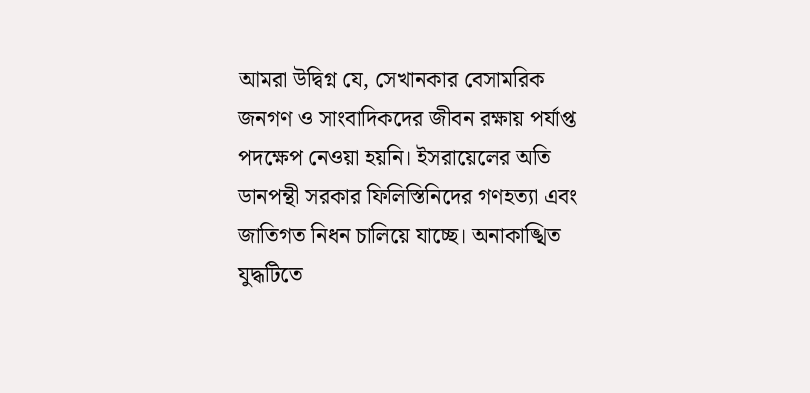আমরা উদ্বিগ্ন যে, সেখানকার বেসামরিক জনগণ ও সাংবাদিকদের জীবন রক্ষায় পর্যাপ্ত পদক্ষেপ নেওয়া হয়নি। ইসরায়েলের অতি ডানপন্থী সরকার ফিলিস্তিনিদের গণহত্যা এবং জাতিগত নিধন চালিয়ে যাচ্ছে। অনাকাঙ্খিত যুদ্ধটিতে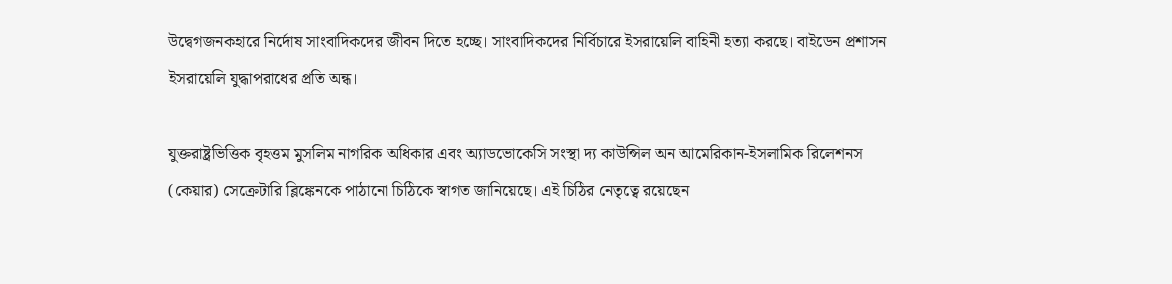উদ্বেগজনকহারে নির্দোষ সাংবাদিকদের জীবন দিতে হচ্ছে। সাংবাদিকদের নির্বিচারে ইসরায়েলি বাহিনী হত্যা করছে। বাইডেন প্রশাসন ইসরায়েলি যুদ্ধাপরাধের প্রতি অন্ধ।

যুক্তরাষ্ট্রভিত্তিক বৃহত্তম মুসলিম নাগরিক অধিকার এবং অ্যাডভোকেসি সংস্থা দ্য কাউন্সিল অন আমেরিকান-ইসলামিক রিলেশনস (কেয়ার) সেক্রেটারি ব্লিঙ্কেনকে পাঠানো চিঠিকে স্বাগত জানিয়েছে। এই চিঠির নেতৃত্বে রয়েছেন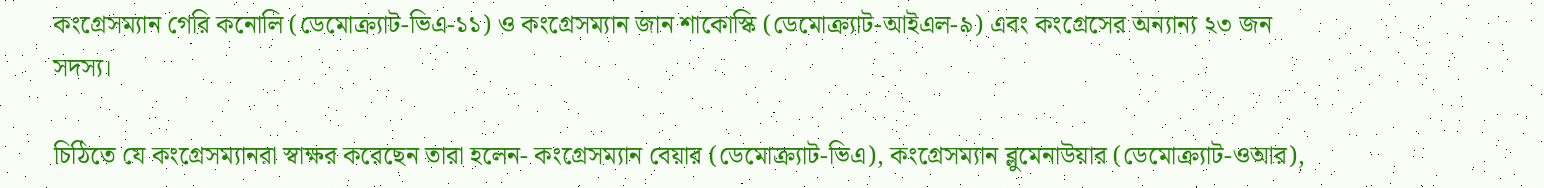কংগ্রেসম্যান গেরি কনোলি (ডেমোক্র্যাট-ভিএ-১১) ও কংগ্রেসম্যান জান শাকোস্কি (ডেমোক্র্যাট-আইএল-৯) এবং কংগ্রেসের অন্যান্য ২৩ জন সদস্য।

চিঠিতে যে কংগ্রেসম্যানরা স্বাক্ষর করেছেন তারা হলেন- কংগ্রেসম্যান বেয়ার (ডেমোক্র্যাট-ভিএ), কংগ্রেসম্যান ব্লুমেনাউয়ার (ডেমোক্র্যাট-ওআর),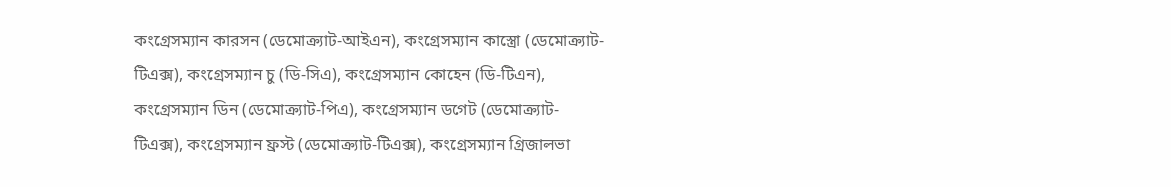কংগ্রেসম্যান কারসন (ডেমোক্র্যাট-আইএন), কংগ্রেসম্যান কাস্ত্রো (ডেমোক্র্যাট-টিএক্স), কংগ্রেসম্যান চু (ডি-সিএ), কংগ্রেসম্যান কোহেন (ডি-টিএন), কংগ্রেসম্যান ডিন (ডেমোক্র্যাট-পিএ), কংগ্রেসম্যান ডগেট (ডেমোক্র্যাট-টিএক্স), কংগ্রেসম্যান ফ্রস্ট (ডেমোক্র্যাট-টিএক্স), কংগ্রেসম্যান গ্রিজালভা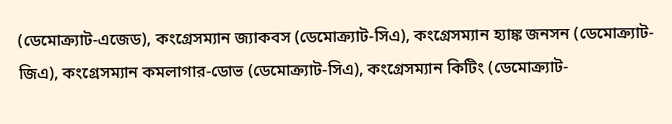(ডেমোক্র্যাট-এজেড), কংগ্রেসম্যান জ্যাকবস (ডেমোক্র্যাট-সিএ), কংগ্রেসম্যান হ্যাঙ্ক জনসন (ডেমোক্র্যাট-জিএ), কংগ্রেসম্যান কমলাগার-ডোভ (ডেমোক্র্যাট-সিএ), কংগ্রেসম্যান কিটিং (ডেমোক্র্যাট-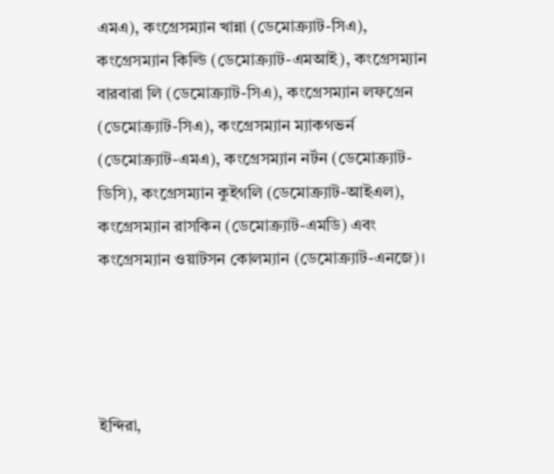এমএ), কংগ্রেসম্যান খান্না (ডেমোক্র্যাট-সিএ), কংগ্রেসম্যান কিল্ডি (ডেমোক্র্যাট-এমআই), কংগ্রেসম্যান বারবারা লি (ডেমোক্র্যাট-সিএ), কংগ্রেসম্যান লফগ্রেন (ডেমোক্র্যাট-সিএ), কংগ্রেসম্যান ম্যাকগভর্ন (ডেমোক্র্যাট-এমএ), কংগ্রেসম্যান নর্টন (ডেমোক্র্যাট-ডিসি), কংগ্রেসম্যান কুইগলি (ডেমোক্র্যাট-আইএল), কংগ্রেসম্যান রাসকিন (ডেমোক্র্যাট-এমডি) এবং কংগ্রেসম্যান ওয়াটসন কোলম্যান (ডেমোক্র্যাট-এনজে)।




ইন্দিরা,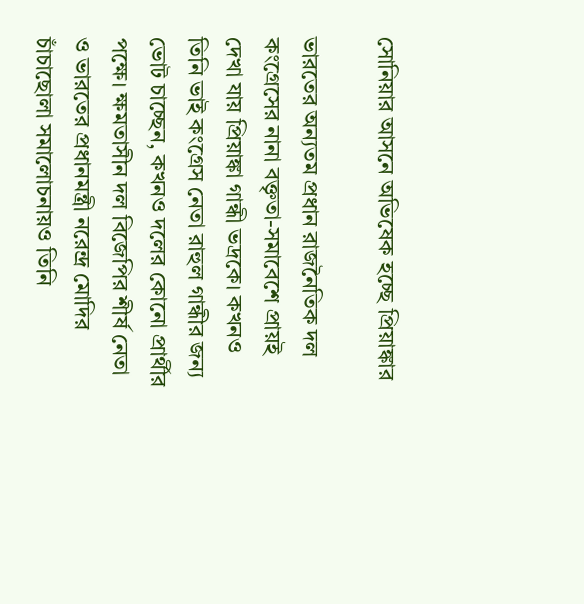সোনিয়ার আসনে অভিষেক হচ্ছে প্রিয়াঙ্কার

ভারতের অন্যতম প্রধান রাজনৈতিক দল কংগ্রেসের নানা বক্তৃতা-সমাবেশে প্রায়ই দেখা যায় প্রিয়াঙ্কা গান্ধী ভদ্রকে। কখনও তিনি ভাই কংগ্রেস নেতা রাহুল গান্ধীর জন্য ভোট চাচ্ছেন, কখনও দলের কোনো প্রার্থীর পক্ষে। ক্ষমতাসীন দল বিজেপির শীর্ষ নেতা ও ভারতের প্রধানমন্ত্রী নরেন্দ্র মোদির চাঁচাছোলা সমালোচনায়ও তিনি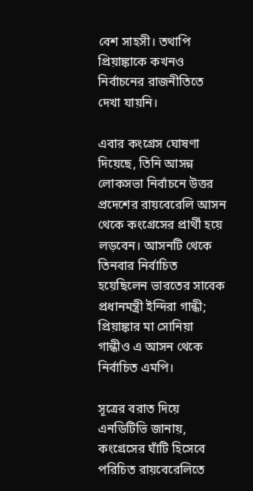বেশ সাহসী। তথাপি প্রিয়াঙ্কাকে কখনও নির্বাচনের রাজনীতিতে দেখা যায়নি।

এবার কংগ্রেস ঘোষণা দিয়েছে, তিনি আসন্ন লোকসভা নির্বাচনে উত্তর প্রদেশের রায়বেরেলি আসন থেকে কংগ্রেসের প্রার্থী হয়ে লড়বেন। আসনটি থেকে তিনবার নির্বাচিত হয়েছিলেন ভারতের সাবেক প্রধানমন্ত্রী ইন্দিরা গান্ধী; প্রিয়াঙ্কার মা সোনিয়া গান্ধীও এ আসন থেকে নির্বাচিত এমপি।

সূত্রের বরাত দিয়ে এনডিটিভি জানায়, কংগ্রেসের ঘাঁটি হিসেবে পরিচিত রায়বেরেলিতে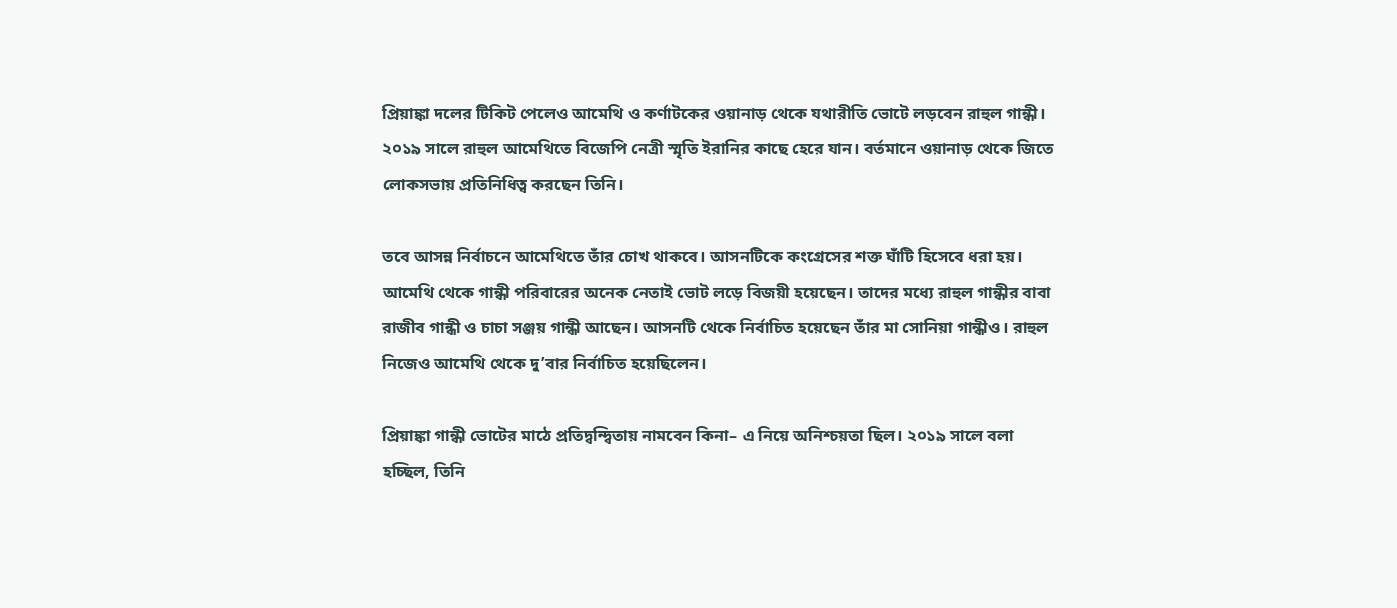প্রিয়াঙ্কা দলের টিকিট পেলেও আমেথি ও কর্ণাটকের ওয়ানাড় থেকে যথারীতি ভোটে লড়বেন রাহুল গান্ধী। ২০১৯ সালে রাহুল আমেথিতে বিজেপি নেত্রী স্মৃতি ইরানির কাছে হেরে যান। বর্তমানে ওয়ানাড় থেকে জিতে লোকসভায় প্রতিনিধিত্ব করছেন তিনি।

তবে আসন্ন নির্বাচনে আমেথিতে তাঁর চোখ থাকবে। আসনটিকে কংগ্রেসের শক্ত ঘাঁটি হিসেবে ধরা হয়। আমেথি থেকে গান্ধী পরিবারের অনেক নেতাই ভোট লড়ে বিজয়ী হয়েছেন। তাদের মধ্যে রাহুল গান্ধীর বাবা রাজীব গান্ধী ও চাচা সঞ্জয় গান্ধী আছেন। আসনটি থেকে নির্বাচিত হয়েছেন তাঁর মা সোনিয়া গান্ধীও। রাহুল নিজেও আমেথি থেকে দু’বার নির্বাচিত হয়েছিলেন।

প্রিয়াঙ্কা গান্ধী ভোটের মাঠে প্রতিদ্বন্দ্বিতায় নামবেন কিনা– এ নিয়ে অনিশ্চয়তা ছিল। ২০১৯ সালে বলা হচ্ছিল, তিনি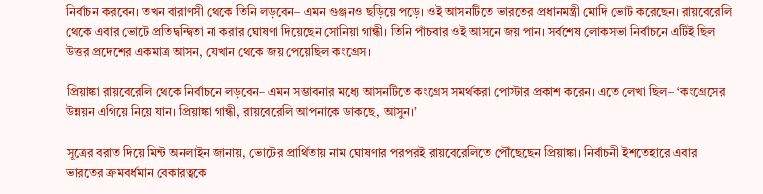নির্বাচন করবেন। তখন বারাণসী থেকে তিনি লড়বেন– এমন গুঞ্জনও ছড়িয়ে পড়ে। ওই আসনটিতে ভারতের প্রধানমন্ত্রী মোদি ভোট করেছেন। রায়বেরেলি থেকে এবার ভোটে প্রতিদ্বন্দ্বিতা না করার ঘোষণা দিয়েছেন সোনিয়া গান্ধী। তিনি পাঁচবার ওই আসনে জয় পান। সর্বশেষ লোকসভা নির্বাচনে এটিই ছিল উত্তর প্রদেশের একমাত্র আসন, যেখান থেকে জয় পেয়েছিল কংগ্রেস।

প্রিয়াঙ্কা রায়বেরেলি থেকে নির্বাচনে লড়বেন– এমন সম্ভাবনার মধ্যে আসনটিতে কংগ্রেস সমর্থকরা পোস্টার প্রকাশ করেন। এতে লেখা ছিল– ‘কংগ্রেসের উন্নয়ন এগিয়ে নিয়ে যান। প্রিয়াঙ্কা গান্ধী, রায়বেরেলি আপনাকে ডাকছে, আসুন।’

সূত্রের বরাত দিয়ে মিন্ট অনলাইন জানায়, ভোটের প্রার্থিতায় নাম ঘোষণার পরপরই রায়বেরেলিতে পৌঁছেছেন প্রিয়াঙ্কা। নির্বাচনী ইশতেহারে এবার ভারতের ক্রমবর্ধমান বেকারত্বকে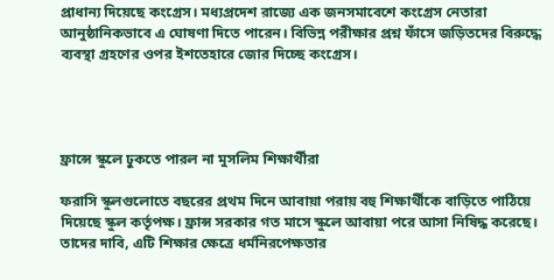প্রাধান্য দিয়েছে কংগ্রেস। মধ্যপ্রদেশ রাজ্যে এক জনসমাবেশে কংগ্রেস নেতারা আনুষ্ঠানিকভাবে এ ঘোষণা দিতে পারেন। বিভিন্ন পরীক্ষার প্রশ্ন ফাঁসে জড়িতদের বিরুদ্ধে ব্যবস্থা গ্রহণের ওপর ইশতেহারে জোর দিচ্ছে কংগ্রেস।




ফ্রান্সে স্কুলে ঢুকতে পারল না মুসলিম শিক্ষার্থীরা

ফরাসি স্কুলগুলোতে বছরের প্রথম দিনে আবায়া পরায় বহু শিক্ষার্থীকে বাড়িতে পাঠিয়ে দিয়েছে স্কুল কর্তৃপক্ষ। ফ্রান্স সরকার গত মাসে স্কুলে আবায়া পরে আসা নিষিদ্ধ করেছে। তাদের দাবি, এটি শিক্ষার ক্ষেত্রে ধর্মনিরপেক্ষতার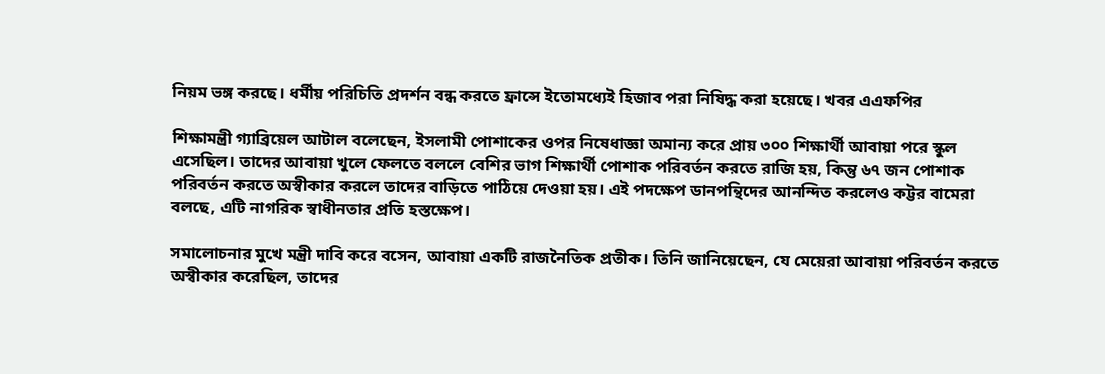নিয়ম ভঙ্গ করছে। ধর্মীয় পরিচিতি প্রদর্শন বন্ধ করতে ফ্রান্সে ইতোমধ্যেই হিজাব পরা নিষিদ্ধ করা হয়েছে। খবর এএফপির

শিক্ষামন্ত্রী গ্যাব্রিয়েল আটাল বলেছেন, ইসলামী পোশাকের ওপর নিষেধাজ্ঞা অমান্য করে প্রায় ৩০০ শিক্ষার্থী আবায়া পরে স্কুল এসেছিল। তাদের আবায়া খুলে ফেলতে বললে বেশির ভাগ শিক্ষার্থী পোশাক পরিবর্তন করতে রাজি হয়, কিন্তু ৬৭ জন পোশাক পরিবর্তন করতে অস্বীকার করলে তাদের বাড়িতে পাঠিয়ে দেওয়া হয়। এই পদক্ষেপ ডানপন্থিদের আনন্দিত করলেও কট্টর বামেরা বলছে, এটি নাগরিক স্বাধীনতার প্রতি হস্তক্ষেপ।

সমালোচনার মুখে মন্ত্রী দাবি করে বসেন, আবায়া একটি রাজনৈতিক প্রতীক। তিনি জানিয়েছেন, যে মেয়েরা আবায়া পরিবর্তন করতে অস্বীকার করেছিল, তাদের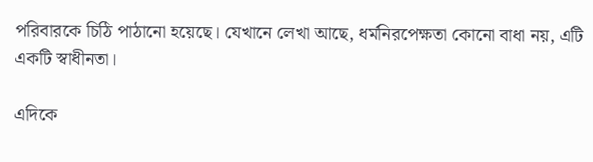পরিবারকে চিঠি পাঠানো হয়েছে। যেখানে লেখা আছে, ধর্মনিরপেক্ষতা কোনো বাধা নয়, এটি একটি স্বাধীনতা।

এদিকে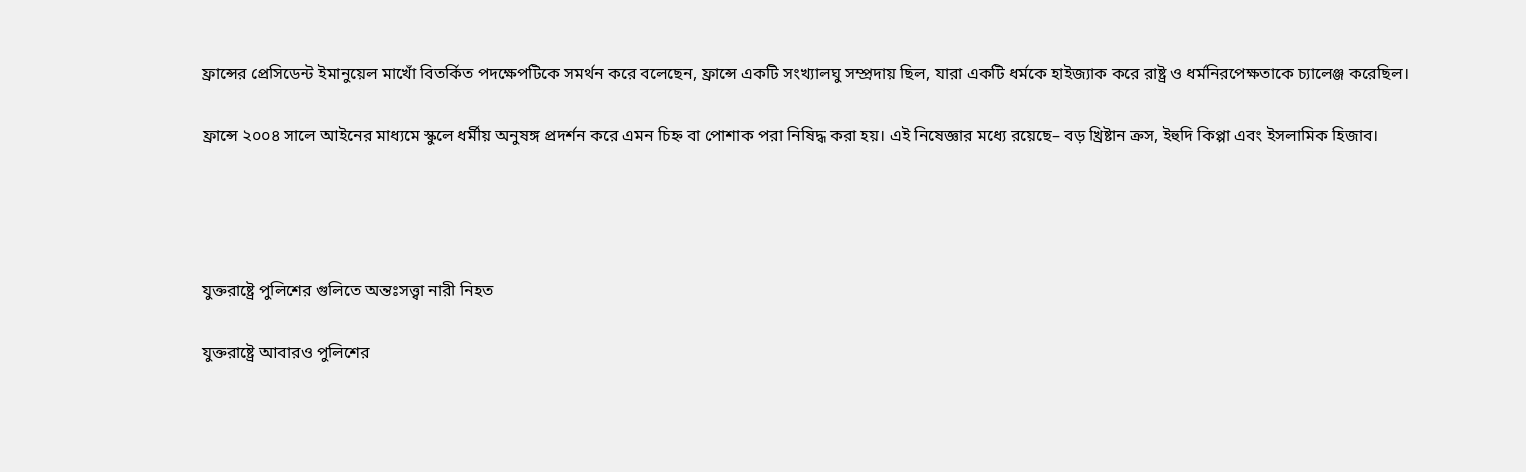ফ্রান্সের প্রেসিডেন্ট ইমানুয়েল মাখোঁ বিতর্কিত পদক্ষেপটিকে সমর্থন করে বলেছেন, ফ্রান্সে একটি সংখ্যালঘু সম্প্রদায় ছিল, যারা একটি ধর্মকে হাইজ্যাক করে রাষ্ট্র ও ধর্মনিরপেক্ষতাকে চ্যালেঞ্জ করেছিল।

ফ্রান্সে ২০০৪ সালে আইনের মাধ্যমে স্কুলে ধর্মীয় অনুষঙ্গ প্রদর্শন করে এমন চিহ্ন বা পোশাক পরা নিষিদ্ধ করা হয়। এই নিষেজ্ঞার মধ্যে রয়েছে– বড় খ্রিষ্টান ক্রস, ইহুদি কিপ্পা এবং ইসলামিক হিজাব।




যুক্তরাষ্ট্রে পুলিশের গুলিতে অন্তঃসত্ত্বা নারী নিহত

যুক্তরাষ্ট্রে আবারও পুলিশের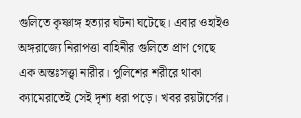গুলিতে কৃষ্ণাঙ্গ হত্যার ঘটনা ঘটেছে। এবার ওহাইও অঙ্গরাজ্যে নিরাপত্তা বাহিনীর গুলিতে প্রাণ গেছে এক অন্তঃসত্ত্বা নারীর। পুলিশের শরীরে থাকা ক্যামেরাতেই সেই দৃশ্য ধরা পড়ে। খবর রয়টার্সের।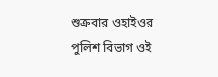শুক্রবার ওহাইওর পুলিশ বিভাগ ওই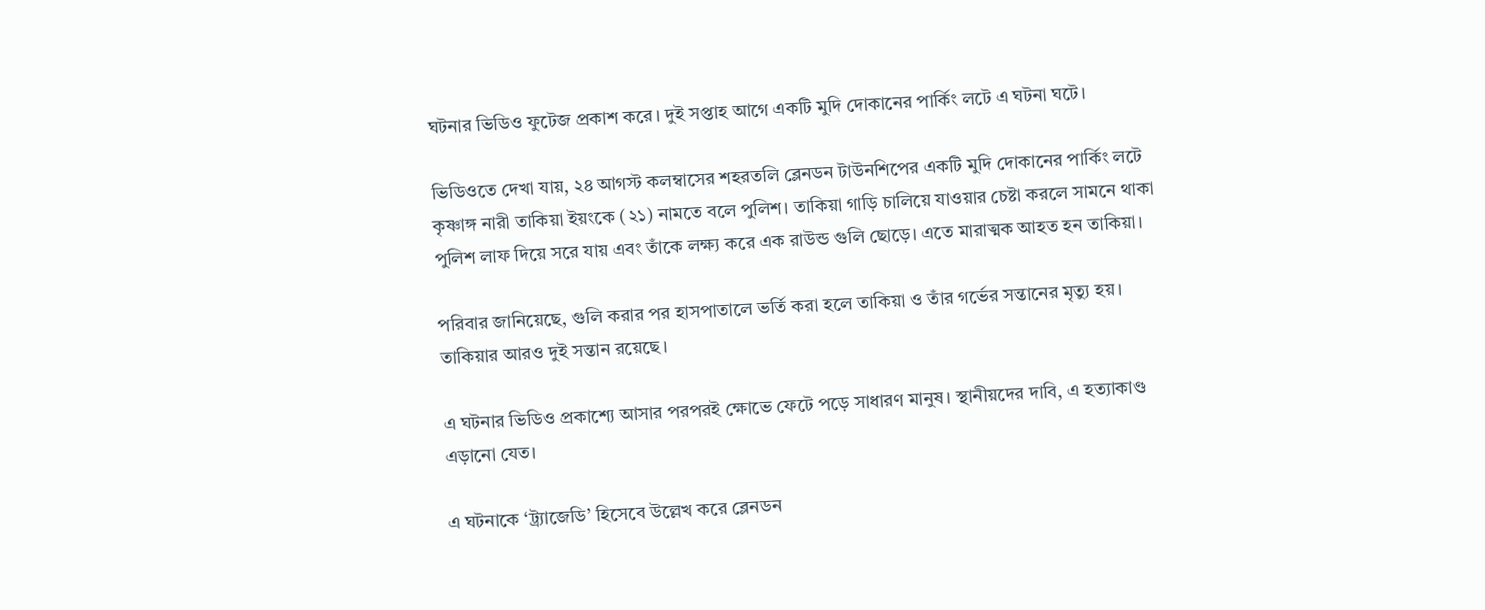ঘটনার ভিডিও ফুটেজ প্রকাশ করে। দুই সপ্তাহ আগে একটি মুদি দোকানের পার্কিং লটে এ ঘটনা ঘটে।

ভিডিওতে দেখা যায়, ২৪ আগস্ট কলম্বাসের শহরতলি ব্লেনডন টাউনশিপের একটি মুদি দোকানের পার্কিং লটে কৃষ্ণাঙ্গ নারী তাকিয়া ইয়ংকে (২১) নামতে বলে পুলিশ। তাকিয়া গাড়ি চালিয়ে যাওয়ার চেষ্টা করলে সামনে থাকা পুলিশ লাফ দিয়ে সরে যায় এবং তাঁকে লক্ষ্য করে এক রাউন্ড গুলি ছোড়ে। এতে মারাত্মক আহত হন তাকিয়া।

পরিবার জানিয়েছে, গুলি করার পর হাসপাতালে ভর্তি করা হলে তাকিয়া ও তাঁর গর্ভের সন্তানের মৃত্যু হয়। তাকিয়ার আরও দুই সন্তান রয়েছে।

এ ঘটনার ভিডিও প্রকাশ্যে আসার পরপরই ক্ষোভে ফেটে পড়ে সাধারণ মানুষ। স্থানীয়দের দাবি, এ হত্যাকাণ্ড এড়ানো যেত।

এ ঘটনাকে ‘ট্র্যাজেডি’ হিসেবে উল্লেখ করে ব্লেনডন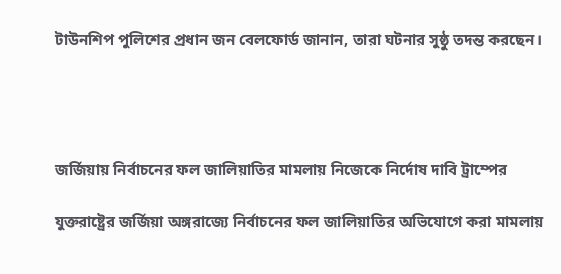টাউনশিপ পুলিশের প্রধান জন বেলফোর্ড জানান, তারা ঘটনার সুষ্ঠু তদন্ত করছেন।




জর্জিয়ায় নির্বাচনের ফল জালিয়াতির মামলায় নিজেকে নির্দোষ দাবি ট্রাম্পের

যুক্তরাষ্ট্রের জর্জিয়া অঙ্গরাজ্যে নির্বাচনের ফল জালিয়াতির অভিযোগে করা মামলায়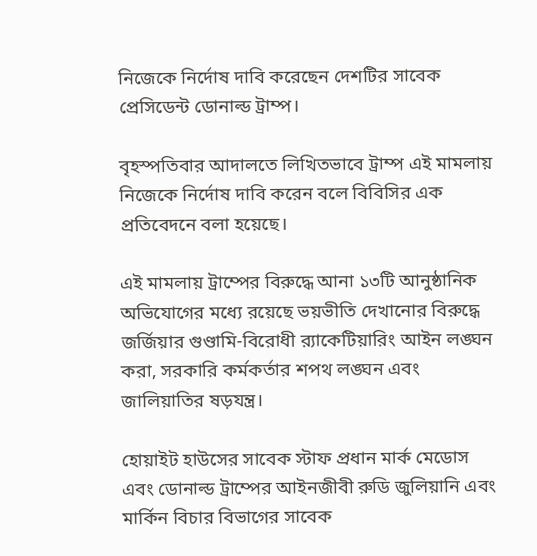নিজেকে নির্দোষ দাবি করেছেন দেশটির সাবেক প্রেসিডেন্ট ডোনাল্ড ট্রাম্প।

বৃহস্পতিবার আদালতে লিখিতভাবে ট্রাম্প এই মামলায় নিজেকে নির্দোষ দাবি করেন বলে বিবিসির এক প্রতিবেদনে বলা হয়েছে।

এই মামলায় ট্রাম্পের বিরুদ্ধে আনা ১৩টি আনুষ্ঠানিক অভিযোগের মধ্যে রয়েছে ভয়ভীতি দেখানোর বিরুদ্ধে জর্জিয়ার গুণ্ডামি-বিরোধী র‍্যাকেটিয়ারিং আইন লঙ্ঘন করা, সরকারি কর্মকর্তার শপথ লঙ্ঘন এবং জালিয়াতির ষড়যন্ত্র।

হোয়াইট হাউসের সাবেক স্টাফ প্রধান মার্ক মেডোস এবং ডোনাল্ড ট্রাম্পের আইনজীবী রুডি জুলিয়ানি এবং মার্কিন বিচার বিভাগের সাবেক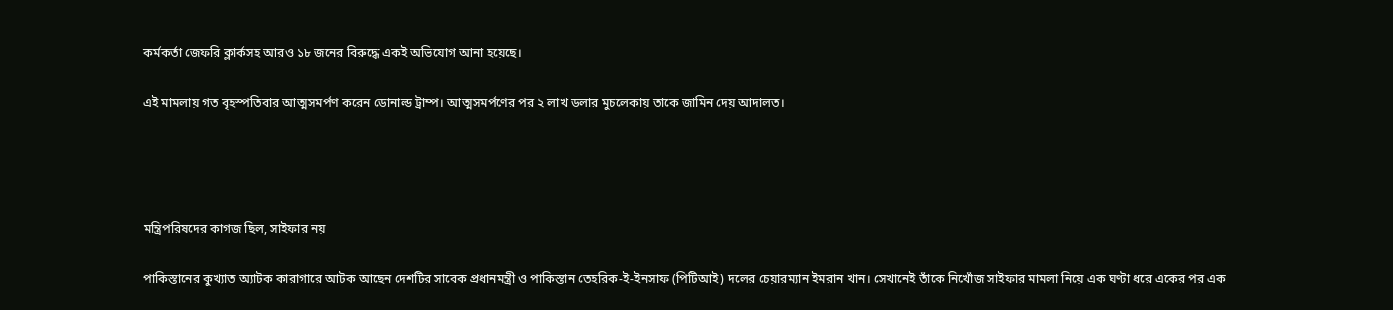কর্মকর্তা জেফরি ক্লার্কসহ আরও ১৮ জনের বিরুদ্ধে একই অভিযোগ আনা হয়েছে।

এই মামলায় গত বৃহস্পতিবার আত্মসমর্পণ করেন ডোনাল্ড ট্রাম্প। আত্মসমর্পণের পর ২ লাখ ডলার মুচলেকায় তাকে জামিন দেয় আদালত।




মন্ত্রিপরিষদের কাগজ ছিল, সাইফার নয়

পাকিস্তানের কুখ্যাত অ্যাটক কারাগারে আটক আছেন দেশটির সাবেক প্রধানমন্ত্রী ও পাকিস্তান তেহরিক-ই-ইনসাফ (পিটিআই) দলের চেয়ারম্যান ইমরান খান। সেখানেই তাঁকে নিখোঁজ সাইফার মামলা নিয়ে এক ঘণ্টা ধরে একের পর এক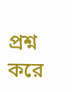প্রশ্ন করে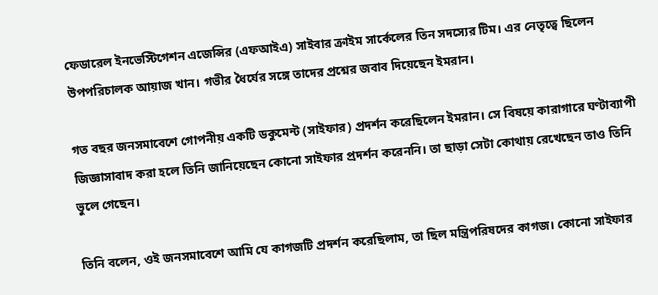ফেডারেল ইনভেস্টিগেশন এজেন্সির (এফআইএ) সাইবার ক্রাইম সার্কেলের তিন সদস্যের টিম। এর নেতৃত্বে ছিলেন উপপরিচালক আয়াজ খান। গভীর ধৈর্যের সঙ্গে তাদের প্রশ্নের জবাব দিয়েছেন ইমরান।

গত বছর জনসমাবেশে গোপনীয় একটি ডকুমেন্ট (সাইফার) প্রদর্শন করেছিলেন ইমরান। সে বিষয়ে কারাগারে ঘণ্টাব্যাপী জিজ্ঞাসাবাদ করা হলে তিনি জানিয়েছেন কোনো সাইফার প্রদর্শন করেননি। তা ছাড়া সেটা কোথায় রেখেছেন তাও তিনি ভুলে গেছেন।

তিনি বলেন, ওই জনসমাবেশে আমি যে কাগজটি প্রদর্শন করেছিলাম, তা ছিল মন্ত্রিপরিষদের কাগজ। কোনো সাইফার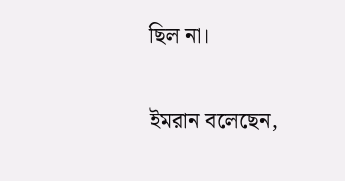ছিল না।

ইমরান বলেছেন,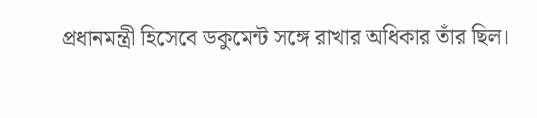প্রধানমন্ত্রী হিসেবে ডকুমেন্ট সঙ্গে রাখার অধিকার তাঁর ছিল।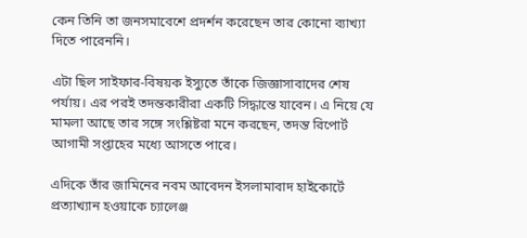কেন তিনি তা জনসমাবেশে প্রদর্শন করেছেন তার কোনো ব্যাখ্যা দিতে পারেননি।

এটা ছিল সাইফার-বিষয়ক ইস্যুতে তাঁকে জিজ্ঞাসাবাদের শেষ পর্যায়। এর পরই তদন্তকারীরা একটি সিদ্ধান্তে যাবেন। এ নিয়ে যে মামলা আছে তার সঙ্গে সংশ্লিষ্টরা মনে করছেন, তদন্ত রিপোর্ট আগামী সপ্তাহের মধ্যে আসতে পারে।

এদিকে তাঁর জামিনের নবম আবেদন ইসলামাবাদ হাইকোর্টে প্রত্যাখ্যান হওয়াকে চ্যালেঞ্জ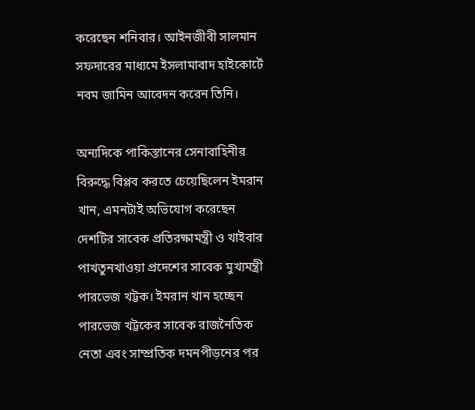করেছেন শনিবার। আইনজীবী সালমান সফদারের মাধ্যমে ইসলামাবাদ হাইকোর্টে নবম জামিন আবেদন করেন তিনি।

অন্যদিকে পাকিস্তানের সেনাবাহিনীর বিরুদ্ধে বিপ্লব করতে চেয়েছিলেন ইমরান খান, এমনটাই অভিযোগ করেছেন দেশটির সাবেক প্রতিরক্ষামন্ত্রী ও খাইবার পাখতুনখাওয়া প্রদেশের সাবেক মুখ্যমন্ত্রী পারভেজ খট্টক। ইমরান খান হচ্ছেন পারভেজ খট্টকের সাবেক রাজনৈতিক নেতা এবং সাম্প্রতিক দমনপীড়নের পর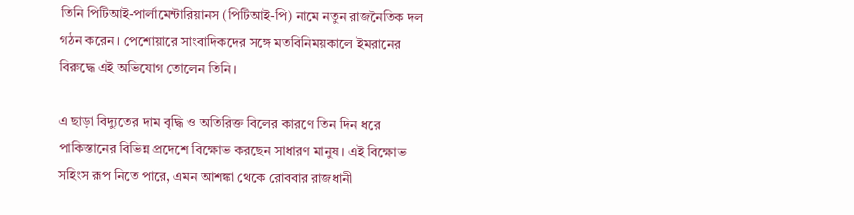তিনি পিটিআই-পার্লামেন্টারিয়ানস (পিটিআই-পি) নামে নতুন রাজনৈতিক দল গঠন করেন। পেশোয়ারে সাংবাদিকদের সঙ্গে মতবিনিময়কালে ইমরানের বিরুদ্ধে এই অভিযোগ তোলেন তিনি।

এ ছাড়া বিদ্যুতের দাম বৃদ্ধি ও অতিরিক্ত বিলের কারণে তিন দিন ধরে পাকিস্তানের বিভিন্ন প্রদেশে বিক্ষোভ করছেন সাধারণ মানুষ। এই বিক্ষোভ সহিংস রূপ নিতে পারে, এমন আশঙ্কা থেকে রোববার রাজধানী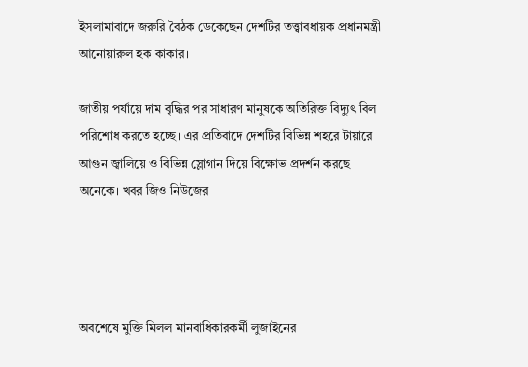ইসলামাবাদে জরুরি বৈঠক ডেকেছেন দেশটির তত্ত্বাবধায়ক প্রধানমন্ত্রী আনোয়ারুল হক কাকার।

জাতীয় পর্যায়ে দাম বৃদ্ধির পর সাধারণ মানুষকে অতিরিক্ত বিদ্যুৎ বিল পরিশোধ করতে হচ্ছে। এর প্রতিবাদে দেশটির বিভিন্ন শহরে টায়ারে আগুন জ্বালিয়ে ও বিভিন্ন স্লোগান দিয়ে বিক্ষোভ প্রদর্শন করছে অনেকে। খবর জিও নিউজের




অবশেষে মুক্তি মিলল মানবাধিকারকর্মী লুজাইনের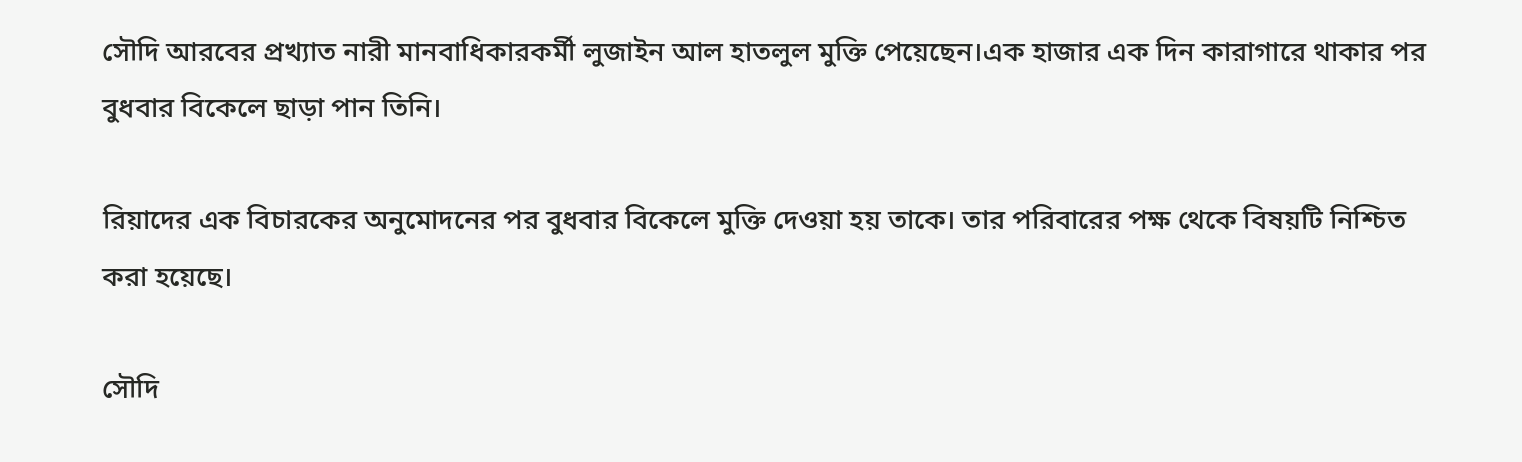সৌদি আরবের প্রখ্যাত নারী মানবাধিকারকর্মী লুজাইন আল হাতলুল মুক্তি পেয়েছেন।এক হাজার এক দিন কারাগারে থাকার পর বুধবার বিকেলে ছাড়া পান তিনি।

রিয়াদের এক বিচারকের অনুমোদনের পর বুধবার বিকেলে মুক্তি দেওয়া হয় তাকে। তার পরিবারের পক্ষ থেকে বিষয়টি নিশ্চিত করা হয়েছে।

সৌদি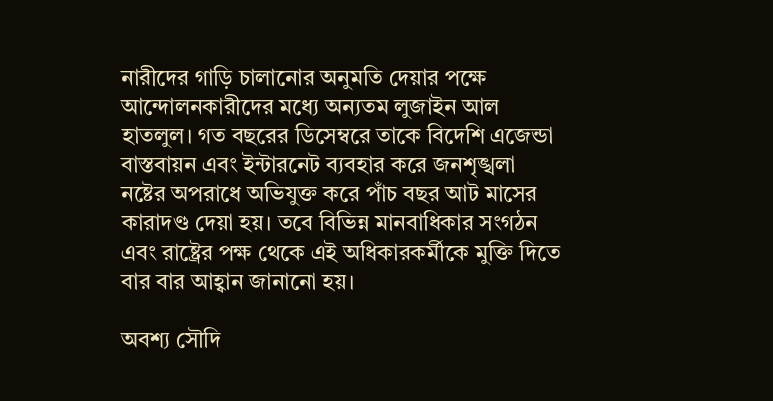নারীদের গাড়ি চালানোর অনুমতি দেয়ার পক্ষে আন্দোলনকারীদের মধ্যে অন্যতম লুজাইন আল হাতলুল। গত বছরের ডিসেম্বরে তাকে বিদেশি এজেন্ডা বাস্তবায়ন এবং ইন্টারনেট ব্যবহার করে জনশৃঙ্খলা নষ্টের অপরাধে অভিযুক্ত করে পাঁচ বছর আট মাসের কারাদণ্ড দেয়া হয়। তবে বিভিন্ন মানবাধিকার সংগঠন এবং রাষ্ট্রের পক্ষ থেকে এই অধিকারকর্মীকে মুক্তি দিতে বার বার আহ্বান জানানো হয়।

অবশ্য সৌদি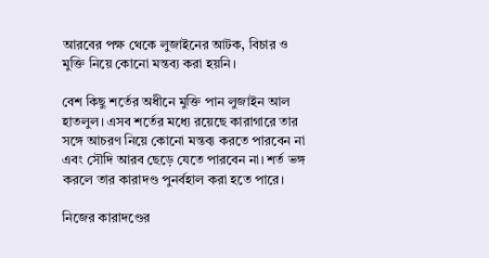আরবের পক্ষ থেকে লুজাইনের আটক, বিচার ও মুক্তি নিয়ে কোনো মন্তব্য করা হয়নি।

বেশ কিছু শর্তের অধীনে মুক্তি পান লুজাইন আল হাতলুল। এসব শর্তের মধ্যে রয়েছে কারাগারে তার সঙ্গে আচরণ নিয়ে কোনো মন্তব্য করতে পারবেন না এবং সৌদি আরব ছেড়ে যেতে পারবেন না। শর্ত ভঙ্গ করলে তার কারাদণ্ড পুনর্বহাল করা হতে পারে।

নিজের কারাদণ্ডের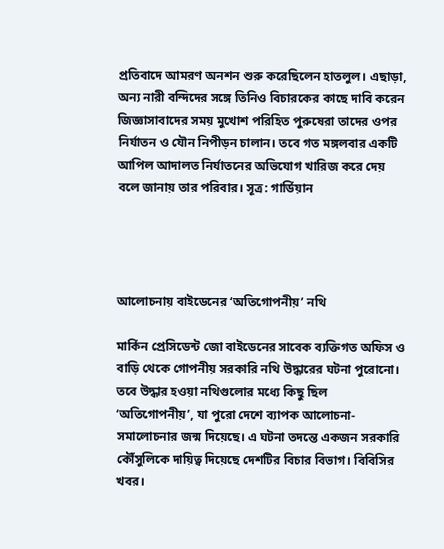প্রতিবাদে আমরণ অনশন শুরু করেছিলেন হাতলুল। এছাড়া, অন্য নারী বন্দিদের সঙ্গে তিনিও বিচারকের কাছে দাবি করেন জিজ্ঞাসাবাদের সময় মুখোশ পরিহিত পুরুষেরা তাদের ওপর নির্যাতন ও যৌন নিপীড়ন চালান। তবে গত মঙ্গলবার একটি আপিল আদালত নির্যাতনের অভিযোগ খারিজ করে দেয় বলে জানায় তার পরিবার। সূত্র: গার্ডিয়ান




আলোচনায় বাইডেনের ‘অতিগোপনীয়’ নথি

মার্কিন প্রেসিডেন্ট জো বাইডেনের সাবেক ব্যক্তিগত অফিস ও বাড়ি থেকে গোপনীয় সরকারি নথি উদ্ধারের ঘটনা পুরোনো। তবে উদ্ধার হওয়া নথিগুলোর মধ্যে কিছু ছিল ‘অতিগোপনীয়’, যা পুরো দেশে ব্যাপক আলোচনা-সমালোচনার জন্ম দিয়েছে। এ ঘটনা তদন্তে একজন সরকারি কৌঁসুলিকে দায়িত্ব দিয়েছে দেশটির বিচার বিভাগ। বিবিসির খবর।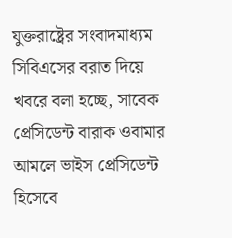যুক্তরাষ্ট্রের সংবাদমাধ্যম সিবিএসের বরাত দিয়ে খবরে বলা হচ্ছে, সাবেক প্রেসিডেন্ট বারাক ওবামার আমলে ভাইস প্রেসিডেন্ট হিসেবে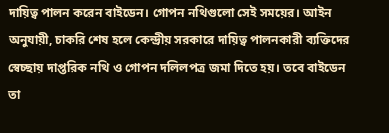দায়িত্ব পালন করেন বাইডেন। গোপন নথিগুলো সেই সময়ের। আইন অনুযায়ী, চাকরি শেষ হলে কেন্দ্রীয় সরকারে দায়িত্ব পালনকারী ব্যক্তিদের স্বেচ্ছায় দাপ্তরিক নথি ও গোপন দলিলপত্র জমা দিতে হয়। তবে বাইডেন তা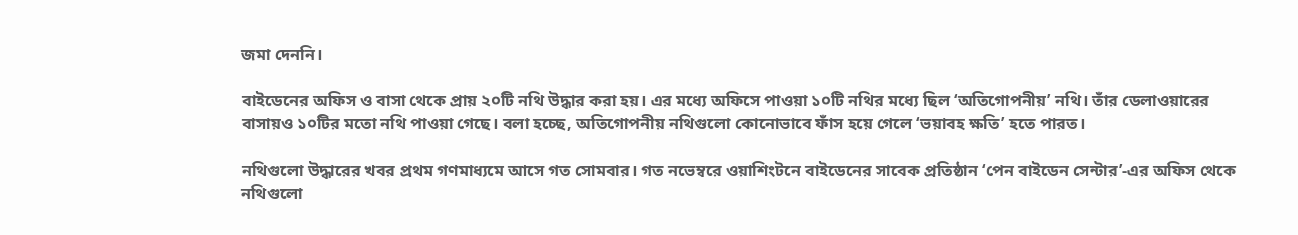জমা দেননি।

বাইডেনের অফিস ও বাসা থেকে প্রায় ২০টি নথি উদ্ধার করা হয়। এর মধ্যে অফিসে পাওয়া ১০টি নথির মধ্যে ছিল ‘অতিগোপনীয়’ নথি। তাঁর ডেলাওয়ারের বাসায়ও ১০টির মতো নথি পাওয়া গেছে। বলা হচ্ছে, অতিগোপনীয় নথিগুলো কোনোভাবে ফাঁস হয়ে গেলে ‘ভয়াবহ ক্ষতি’ হতে পারত।

নথিগুলো উদ্ধারের খবর প্রথম গণমাধ্যমে আসে গত সোমবার। গত নভেম্বরে ওয়াশিংটনে বাইডেনের সাবেক প্রতিষ্ঠান ‘পেন বাইডেন সেন্টার’-এর অফিস থেকে নথিগুলো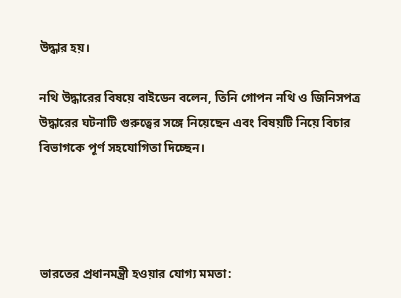উদ্ধার হয়।

নথি উদ্ধারের বিষয়ে বাইডেন বলেন, তিনি গোপন নথি ও জিনিসপত্র উদ্ধারের ঘটনাটি গুরুত্বের সঙ্গে নিয়েছেন এবং বিষয়টি নিয়ে বিচার বিভাগকে পূর্ণ সহযোগিতা দিচ্ছেন।




ভারতের প্রধানমন্ত্রী হওয়ার যোগ্য মমতা: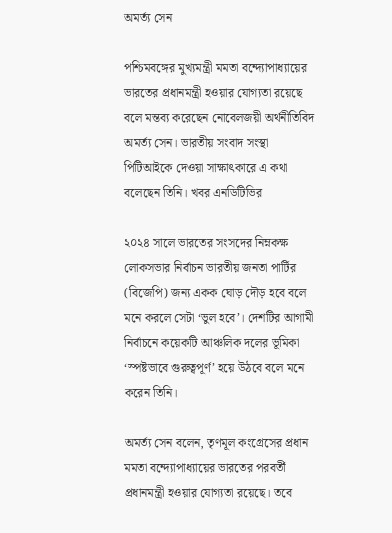অমর্ত্য সেন

পশ্চিমবঙ্গের মুখ্যমন্ত্রী মমতা বন্দ্যোপাধ্যায়ের ভারতের প্রধানমন্ত্রী হওয়ার যোগ্যতা রয়েছে বলে মন্তব্য করেছেন নোবেলজয়ী অর্থনীতিবিদ অমর্ত্য সেন। ভারতীয় সংবাদ সংস্থা পিটিআইকে দেওয়া সাক্ষাৎকারে এ কথা বলেছেন তিনি। খবর এনডিটিভির

২০২৪ সালে ভারতের সংসদের নিম্নকক্ষ লোকসভার নির্বাচন ভারতীয় জনতা পার্টির (বিজেপি) জন্য একক ঘোড় দৌড় হবে বলে মনে করলে সেটা ‘ভুল হবে’। দেশটির আগামী নির্বাচনে কয়েকটি আঞ্চলিক দলের ভূমিকা ‘স্পষ্টভাবে গুরুত্বপূর্ণ’ হয়ে উঠবে বলে মনে করেন তিনি।

অমর্ত্য সেন বলেন, তৃণমূল কংগ্রেসের প্রধান মমতা বন্দ্যোপাধ্যায়ের ভারতের পরবর্তী প্রধানমন্ত্রী হওয়ার যোগ্যতা রয়েছে। তবে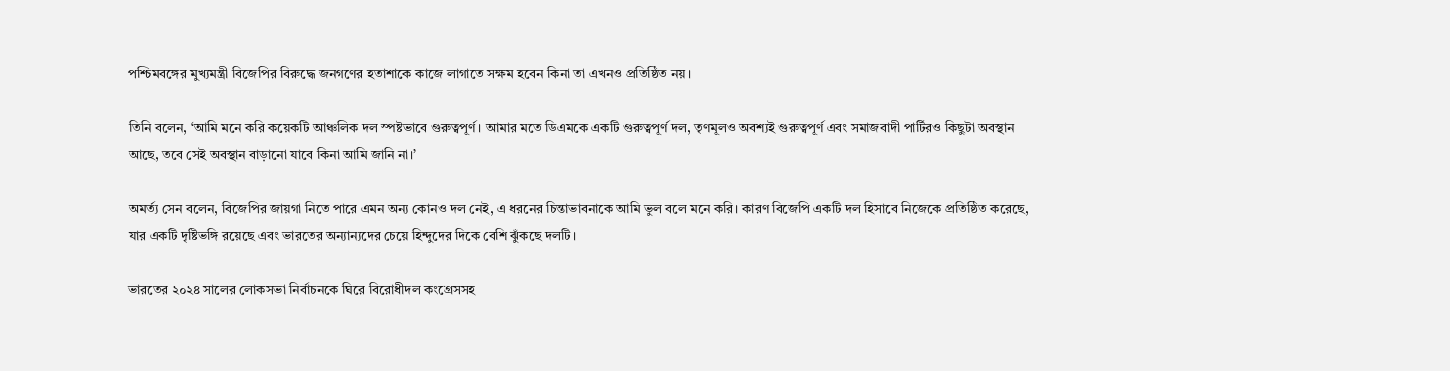পশ্চিমবঙ্গের মুখ্যমন্ত্রী বিজেপির বিরুদ্ধে জনগণের হতাশাকে কাজে লাগাতে সক্ষম হবেন কিনা তা এখনও প্রতিষ্ঠিত নয়।

তিনি বলেন, ‘আমি মনে করি কয়েকটি আঞ্চলিক দল স্পষ্টভাবে গুরুত্বপূর্ণ। আমার মতে ডিএমকে একটি গুরুত্বপূর্ণ দল, তৃণমূলও অবশ্যই গুরুত্বপূর্ণ এবং সমাজবাদী পার্টিরও কিছুটা অবস্থান আছে, তবে সেই অবস্থান বাড়ানো যাবে কিনা আমি জানি না।’

অমর্ত্য সেন বলেন, বিজেপির জায়গা নিতে পারে এমন অন্য কোনও দল নেই, এ ধরনের চিন্তাভাবনাকে আমি ভুল বলে মনে করি। কারণ বিজেপি একটি দল হিসাবে নিজেকে প্রতিষ্ঠিত করেছে, যার একটি দৃষ্টিভঙ্গি রয়েছে এবং ভারতের অন্যান্যদের চেয়ে হিন্দুদের দিকে বেশি ঝুঁকছে দলটি।

ভারতের ২০২৪ সালের লোকসভা নির্বাচনকে ঘিরে বিরোধীদল কংগ্রেসসহ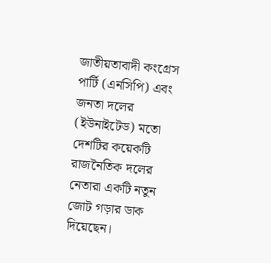জাতীয়তাবাদী কংগ্রেস পার্টি (এনসিপি) এবং জনতা দলের (ইউনাইটেড) মতো দেশটির কয়েকটি রাজনৈতিক দলের নেতারা একটি নতুন জোট গড়ার ডাক দিয়েছেন।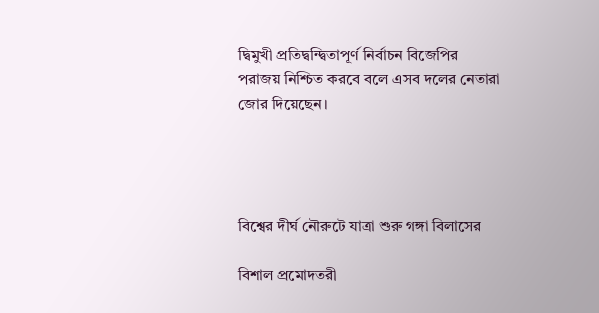দ্বিমুখী প্রতিদ্বন্দ্বিতাপূর্ণ নির্বাচন বিজেপির পরাজয় নিশ্চিত করবে বলে এসব দলের নেতারা জোর দিয়েছেন।




বিশ্বের দীর্ঘ নৌরুটে যাত্রা শুরু গঙ্গা বিলাসের

বিশাল প্রমোদতরী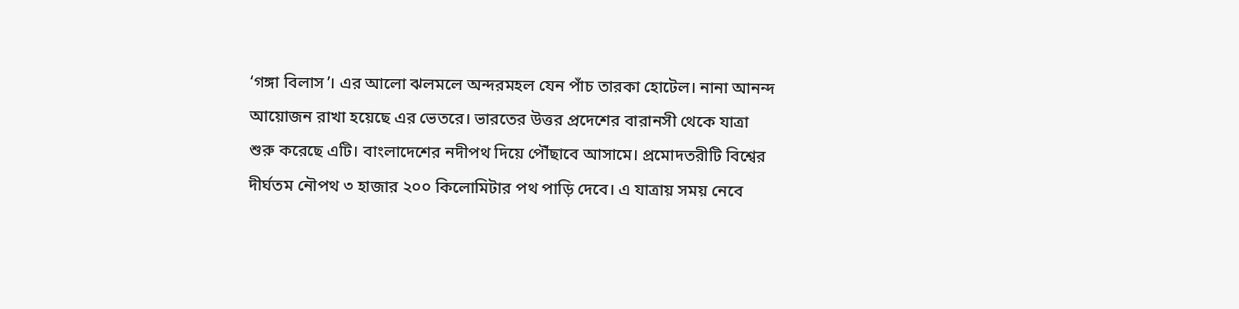‘গঙ্গা বিলাস’। এর আলো ঝলমলে অন্দরমহল যেন পাঁচ তারকা হোটেল। নানা আনন্দ আয়োজন রাখা হয়েছে এর ভেতরে। ভারতের উত্তর প্রদেশের বারানসী থেকে যাত্রা শুরু করেছে এটি। বাংলাদেশের নদীপথ দিয়ে পৌঁছাবে আসামে। প্রমোদতরীটি বিশ্বের দীর্ঘতম নৌপথ ৩ হাজার ২০০ কিলোমিটার পথ পাড়ি দেবে। এ যাত্রায় সময় নেবে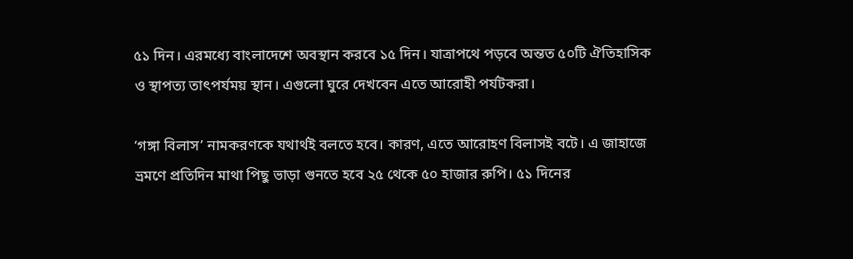৫১ দিন। এরমধ্যে বাংলাদেশে অবস্থান করবে ১৫ দিন। যাত্রাপথে পড়বে অন্তত ৫০টি ঐতিহাসিক ও স্থাপত্য তাৎপর্যময় স্থান। এগুলো ঘুরে দেখবেন এতে আরোহী পর্যটকরা।

‘গঙ্গা বিলাস’ নামকরণকে যথার্থই বলতে হবে। কারণ, এতে আরোহণ বিলাসই বটে। এ জাহাজে ভ্রমণে প্রতিদিন মাথা পিছু ভাড়া গুনতে হবে ২৫ থেকে ৫০ হাজার রুপি। ৫১ দিনের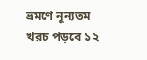ভ্রমণে নূন্যতম খরচ পড়বে ১২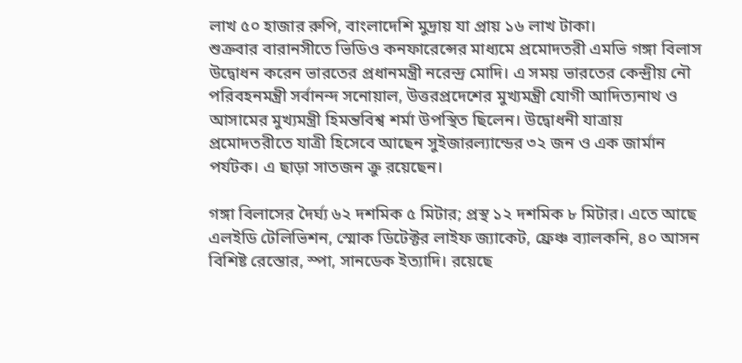লাখ ৫০ হাজার রুপি, বাংলাদেশি মুদ্রায় যা প্রায় ১৬ লাখ টাকা।
শুক্রবার বারানসীতে ভিডিও কনফারেন্সের মাধ্যমে প্রমোদতরী এমভি গঙ্গা বিলাস উদ্বোধন করেন ভারতের প্রধানমন্ত্রী নরেন্দ্র মোদি। এ সময় ভারতের কেন্দ্রীয় নৌ পরিবহনমন্ত্রী সর্বানন্দ সনোয়াল, উত্তরপ্রদেশের মুখ্যমন্ত্রী যোগী আদিত্যনাথ ও আসামের মুখ্যমন্ত্রী হিমন্তবিশ্ব শর্মা উপস্থিত ছিলেন। উদ্বোধনী যাত্রায় প্রমোদতরীতে যাত্রী হিসেবে আছেন সুইজারল্যান্ডের ৩২ জন ও এক জার্মান পর্যটক। এ ছাড়া সাতজন ক্রু রয়েছেন।

গঙ্গা বিলাসের দৈর্ঘ্য ৬২ দশমিক ৫ মিটার; প্রস্থ ১২ দশমিক ৮ মিটার। এতে আছে এলইডি টেলিভিশন, স্মোক ডিটেক্টর লাইফ জ্যাকেট, ফ্রেঞ্চ ব্যালকনি, ৪০ আসন বিশিষ্ট রেস্তোর, স্পা, সানডেক ইত্যাদি। রয়েছে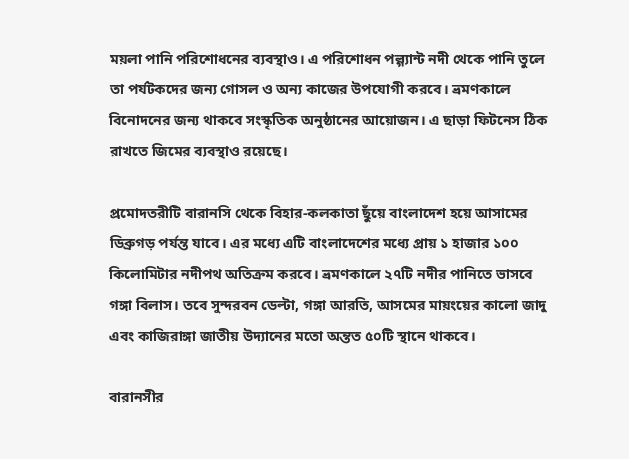ময়লা পানি পরিশোধনের ব্যবস্থাও। এ পরিশোধন পল্গ্যান্ট নদী থেকে পানি তুলে তা পর্যটকদের জন্য গোসল ও অন্য কাজের উপযোগী করবে। ভ্রমণকালে বিনোদনের জন্য থাকবে সংস্কৃতিক অনুষ্ঠানের আয়োজন। এ ছাড়া ফিটনেস ঠিক রাখতে জিমের ব্যবস্থাও রয়েছে।

প্রমোদতরীটি বারানসি থেকে বিহার-কলকাতা ছুঁয়ে বাংলাদেশ হয়ে আসামের ডিব্রুগড় পর্যন্ত যাবে। এর মধ্যে এটি বাংলাদেশের মধ্যে প্রায় ১ হাজার ১০০ কিলোমিটার নদীপথ অতিক্রম করবে। ভ্রমণকালে ২৭টি নদীর পানিতে ভাসবে গঙ্গা বিলাস। তবে সুন্দরবন ডেল্টা, গঙ্গা আরতি, আসমের মায়ংয়ের কালো জাদু এবং কাজিরাঙ্গা জাতীয় উদ্যানের মতো অন্তত ৫০টি স্থানে থাকবে।

বারানসীর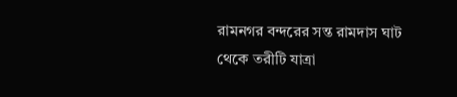রামনগর বন্দরের সন্ত রামদাস ঘাট থেকে তরীটি যাত্রা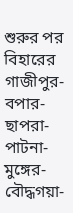শুরুর পর বিহারের গাজীপুর-বপার-ছাপরা-পাটনা-মুঙ্গের-বৌদ্ধগয়া-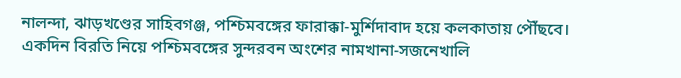নালন্দা, ঝাড়খণ্ডের সাহিবগঞ্জ, পশ্চিমবঙ্গের ফারাক্কা-মুর্শিদাবাদ হয়ে কলকাতায় পৌঁছবে। একদিন বিরতি নিয়ে পশ্চিমবঙ্গের সুন্দরবন অংশের নামখানা-সজনেখালি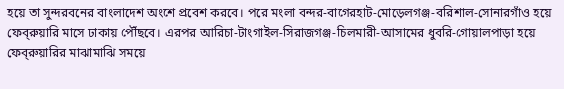হয়ে তা সুন্দরবনের বাংলাদেশ অংশে প্রবেশ করবে। পরে মংলা বন্দর-বাগেরহাট-মোড়েলগঞ্জ-বরিশাল-সোনারগাঁও হয়ে ফেব্‌রুয়ারি মাসে ঢাকায় পৌঁছবে। এরপর আরিচা-টাংগাইল-সিরাজগঞ্জ-চিলমারী-আসামের ধুবরি-গোয়ালপাড়া হয়ে ফেব্‌রুয়ারির মাঝামাঝি সময়ে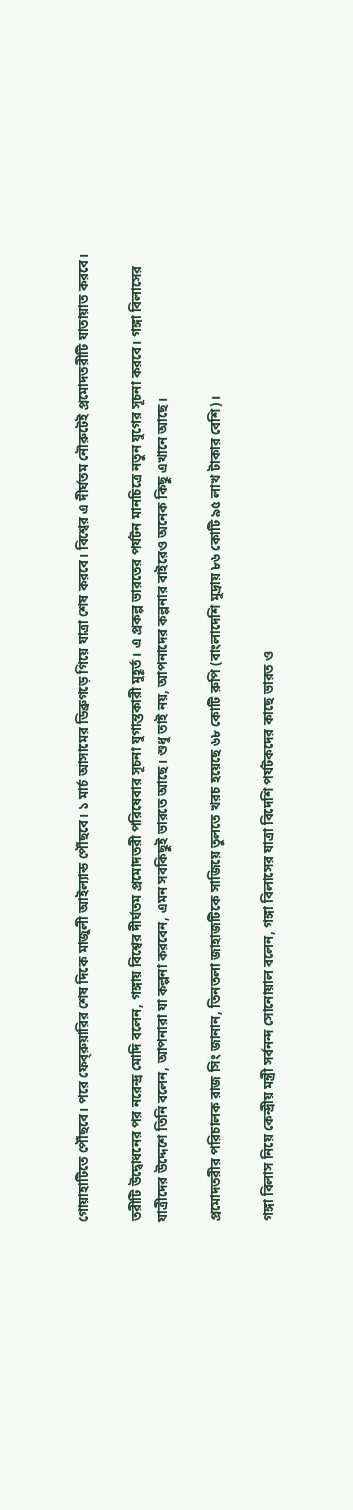গোয়াহাটিতে পৌঁছবে। পরে ফেব্‌রুয়ারির শেষ দিকে মাজুলী আইল্যান্ড পৌঁছবে। ১ মার্চ আসামের ডিব্রুগড়ে গিয়ে যাত্রা শেষ করবে। বিশ্বের এ দীর্ঘতম নৌরুটেই প্রমোদতরীটি যাতায়াত করবে।

তরীটি উদ্বোধনের পর নরেন্দ্র মোদি বলেন, গঙ্গায় বিশ্বের দীর্ঘতম প্রমোদতরী পরিষেবার সূচনা যুগান্তকারী মুহূর্ত। এ প্রকল্প ভারতের পর্যটন মানচিত্রে নতুন যুগের সূচনা করবে। গঙ্গা বিলাসের যাত্রীদের উদ্দেশে তিনি বলেন, আপনারা যা কল্পনা করবেন, এমন সবকিছুই ভারতে আছে। শুধু তাই নয়, আপনাদের কল্পনার বাইরেও অনেক কিছু এখানে আছে।

প্রমোদতরীর পরিচালক রাজ সিং জানান, তিনতলা জাহাজটিকে সাজিয়ে তুলতে খরচ হয়েছে ৬৮ কোটি রুপি (বাংলাদেশি মুদ্রায় ৮৬ কোটি ৯৫ লাখ টাকার বেশি)।

গঙ্গা বিলাস নিয়ে কেন্দ্রীয় মন্ত্রী সর্বনন্দ সোনোয়াল বলেন, গঙ্গা বিলাসের যাত্রা বিদেশি পর্যটকদের কাছে ভারত ও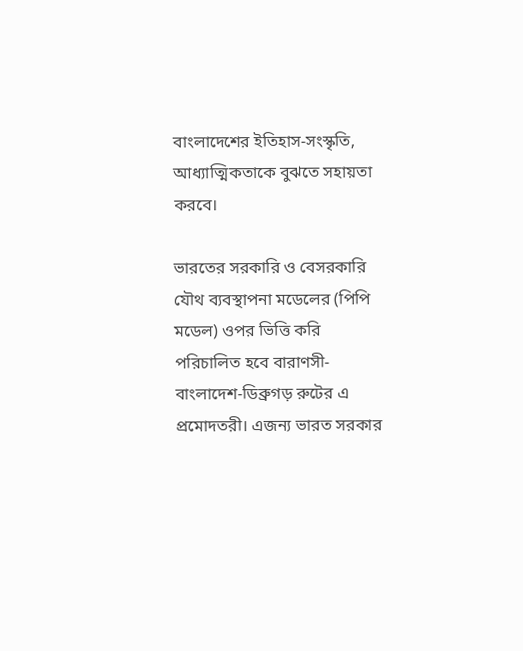বাংলাদেশের ইতিহাস-সংস্কৃতি, আধ্যাত্মিকতাকে বুঝতে সহায়তা করবে।

ভারতের সরকারি ও বেসরকারি যৌথ ব্যবস্থাপনা মডেলের (পিপি মডেল) ওপর ভিত্তি করি পরিচালিত হবে বারাণসী-বাংলাদেশ-ডিব্রুগড় রুটের এ প্রমোদতরী। এজন্য ভারত সরকার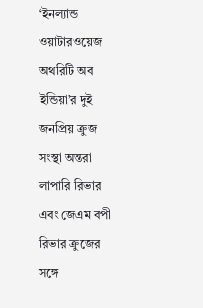‘ইনল্যান্ড ওয়াটারওয়েজ অথরিটি অব ইন্ডিয়া’র দুই জনপ্রিয় ক্রুজ সংস্থা অন্তরা লাপারি রিভার এবং জেএম বপী রিভার ক্রুজের সঙ্গে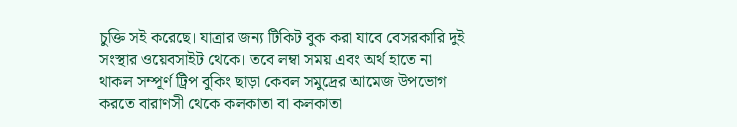চুক্তি সই করেছে। যাত্রার জন্য টিকিট বুক করা যাবে বেসরকারি দুই সংস্থার ওয়েবসাইট থেকে। তবে লম্বা সময় এবং অর্থ হাতে না থাকল সম্পূর্ণ ট্রিপ বুকিং ছাড়া কেবল সমুদ্রের আমেজ উপভোগ করতে বারাণসী থেকে কলকাতা বা কলকাতা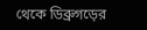থেকে ডিব্রুগড়ের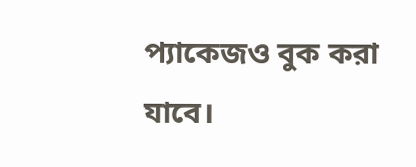প্যাকেজও বুক করা যাবে।